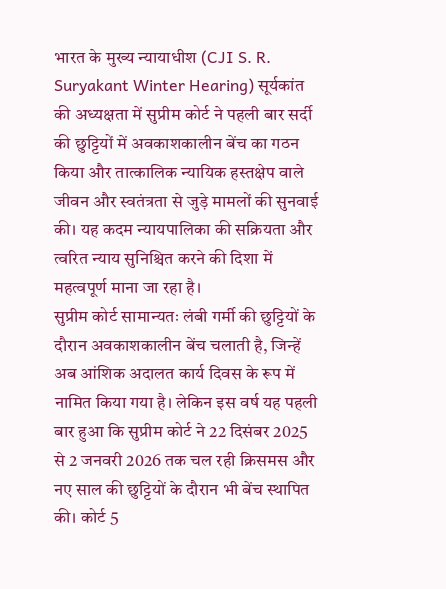भारत के मुख्य न्यायाधीश (CJI S. R. Suryakant Winter Hearing) सूर्यकांत की अध्यक्षता में सुप्रीम कोर्ट ने पहली बार सर्दी की छुट्टियों में अवकाशकालीन बेंच का गठन किया और तात्कालिक न्यायिक हस्तक्षेप वाले जीवन और स्वतंत्रता से जुड़े मामलों की सुनवाई की। यह कदम न्यायपालिका की सक्रियता और त्वरित न्याय सुनिश्चित करने की दिशा में महत्वपूर्ण माना जा रहा है।
सुप्रीम कोर्ट सामान्यतः लंबी गर्मी की छुट्टियों के दौरान अवकाशकालीन बेंच चलाती है, जिन्हें अब आंशिक अदालत कार्य दिवस के रूप में नामित किया गया है। लेकिन इस वर्ष यह पहली बार हुआ कि सुप्रीम कोर्ट ने 22 दिसंबर 2025 से 2 जनवरी 2026 तक चल रही क्रिसमस और नए साल की छुट्टियों के दौरान भी बेंच स्थापित की। कोर्ट 5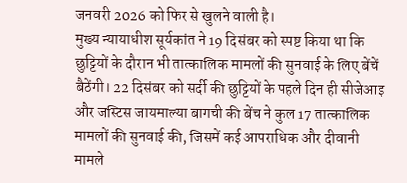जनवरी 2026 को फिर से खुलने वाली है।
मुख्य न्यायाधीश सूर्यकांत ने 19 दिसंबर को स्पष्ट किया था कि छुट्टियों के दौरान भी तात्कालिक मामलों की सुनवाई के लिए बेंचें बैठेंगी। 22 दिसंबर को सर्दी की छुट्टियों के पहले दिन ही सीजेआइ और जस्टिस जायमाल्या बागची की बेंच ने कुल 17 तात्कालिक मामलों की सुनवाई की, जिसमें कई आपराधिक और दीवानी मामले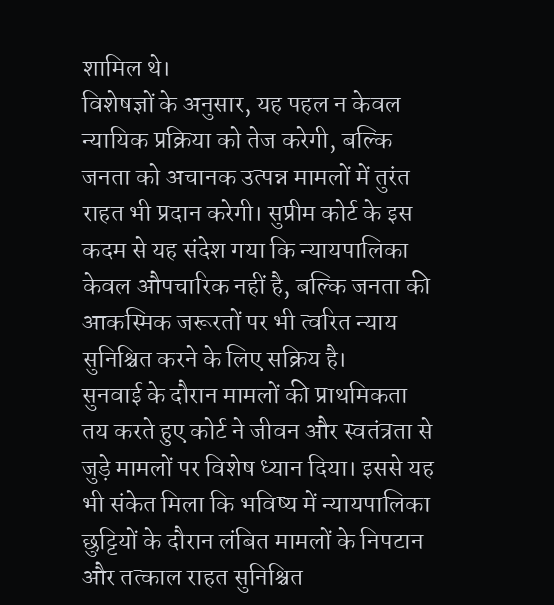शामिल थे।
विशेषज्ञों के अनुसार, यह पहल न केवल न्यायिक प्रक्रिया को तेज करेगी, बल्कि जनता को अचानक उत्पन्न मामलों में तुरंत राहत भी प्रदान करेगी। सुप्रीम कोर्ट के इस कदम से यह संदेश गया कि न्यायपालिका केवल औपचारिक नहीं है, बल्कि जनता की आकस्मिक जरूरतों पर भी त्वरित न्याय सुनिश्चित करने के लिए सक्रिय है।
सुनवाई के दौरान मामलों की प्राथमिकता तय करते हुए कोर्ट ने जीवन और स्वतंत्रता से जुड़े मामलों पर विशेष ध्यान दिया। इससे यह भी संकेत मिला कि भविष्य में न्यायपालिका छुट्टियों के दौरान लंबित मामलों के निपटान और तत्काल राहत सुनिश्चित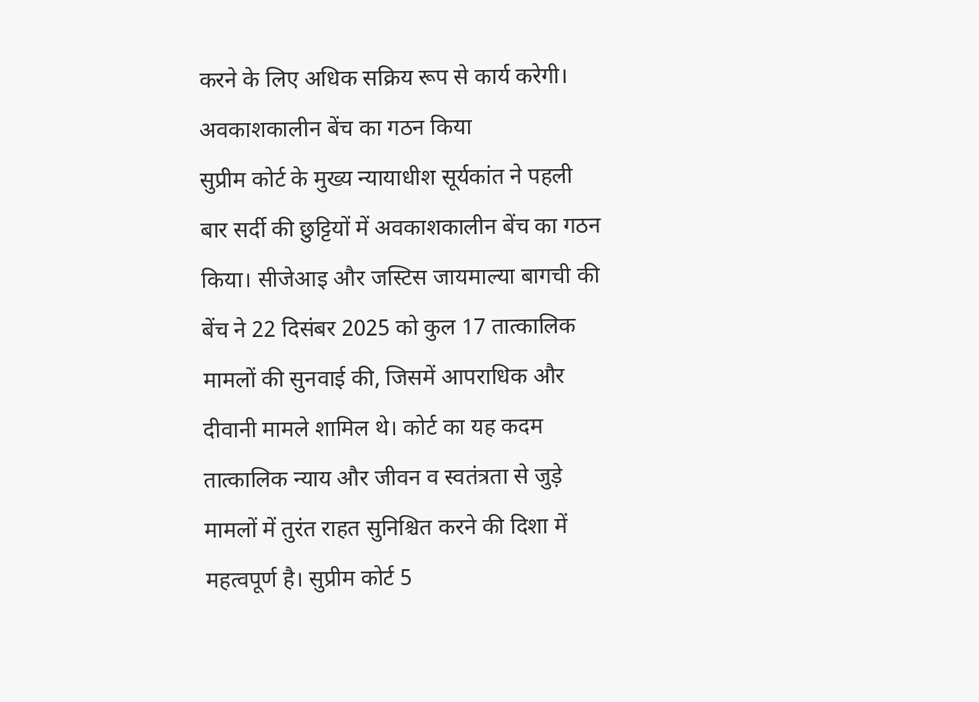करने के लिए अधिक सक्रिय रूप से कार्य करेगी।
अवकाशकालीन बेंच का गठन किया
सुप्रीम कोर्ट के मुख्य न्यायाधीश सूर्यकांत ने पहली बार सर्दी की छुट्टियों में अवकाशकालीन बेंच का गठन किया। सीजेआइ और जस्टिस जायमाल्या बागची की बेंच ने 22 दिसंबर 2025 को कुल 17 तात्कालिक मामलों की सुनवाई की, जिसमें आपराधिक और दीवानी मामले शामिल थे। कोर्ट का यह कदम तात्कालिक न्याय और जीवन व स्वतंत्रता से जुड़े मामलों में तुरंत राहत सुनिश्चित करने की दिशा में महत्वपूर्ण है। सुप्रीम कोर्ट 5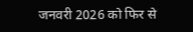जनवरी 2026 को फिर से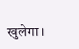खुलेगा।